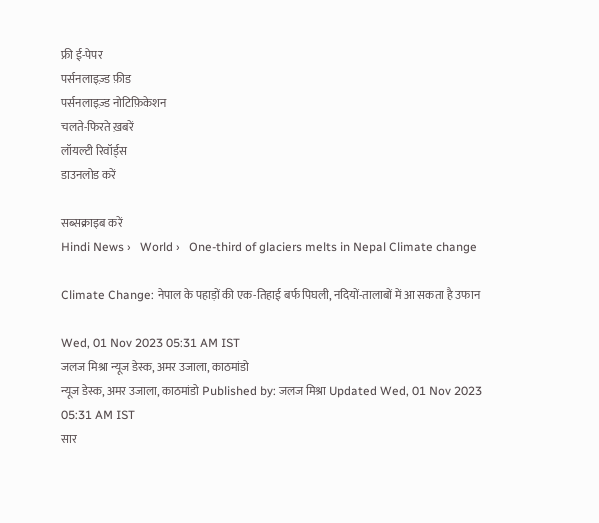फ्री ई-पेपर
पर्सनलाइज़्ड फ़ीड
पर्सनलाइज़्ड नोटिफ़िकेशन
चलते-फिरते ख़बरें
लॉयल्टी रिवॉर्ड्स
डाउनलोड करें

सब्सक्राइब करें
Hindi News ›   World ›   One-third of glaciers melts in Nepal Climate change

Climate Change: नेपाल के पहाड़ों की एक-तिहाई बर्फ पिघली, नदियों-तालाबों में आ सकता है उफान

Wed, 01 Nov 2023 05:31 AM IST
जलज मिश्रा न्यूज डेस्क, अमर उजाला, काठमांडो
न्यूज डेस्क, अमर उजाला, काठमांडो Published by: जलज मिश्रा Updated Wed, 01 Nov 2023 05:31 AM IST
सार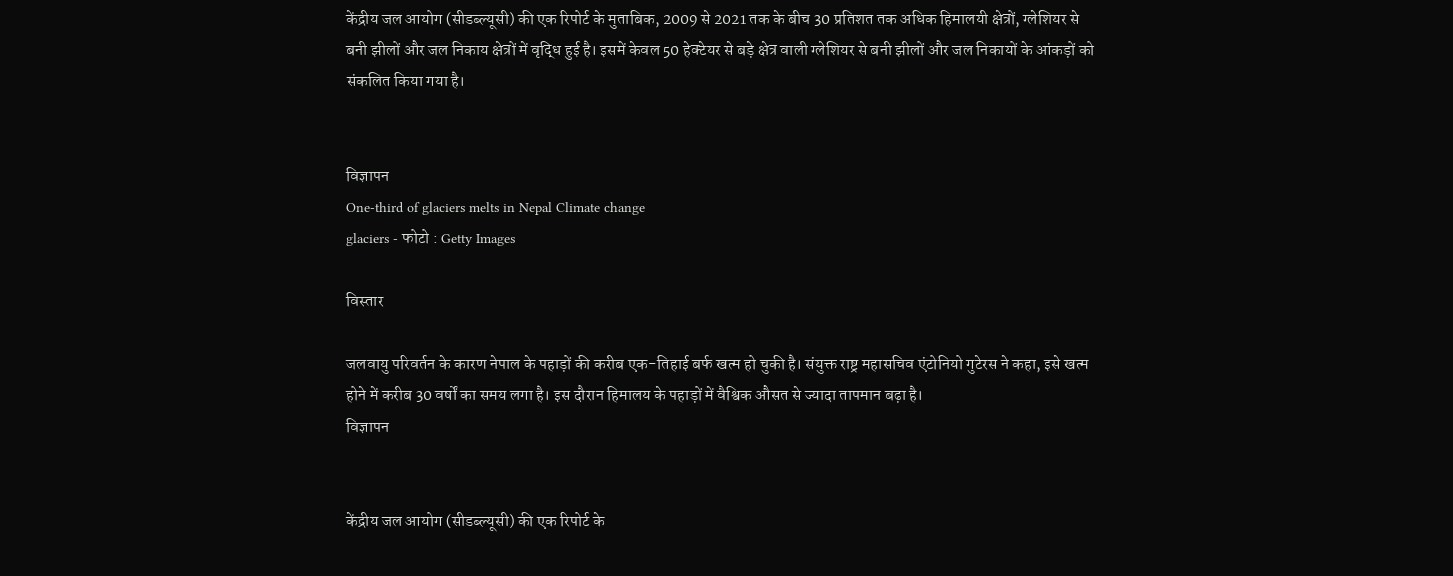केंद्रीय जल आयोग (सीडब्ल्यूसी) की एक रिपोर्ट के मुताबिक, 2009 से 2021 तक के बीच 30 प्रतिशत तक अधिक हिमालयी क्षेत्रों, ग्लेशियर से बनी झीलों और जल निकाय क्षेत्रों में वृद्धि हुई है। इसमें केवल 50 हेक्टेयर से बड़े क्षेत्र वाली ग्लेशियर से बनी झीलों और जल निकायों के आंकड़ों को संकलित किया गया है।


विज्ञापन
One-third of glaciers melts in Nepal Climate change
glaciers - फोटो : Getty Images

विस्तार

जलवायु परिवर्तन के कारण नेपाल के पहाड़ों की करीब एक-तिहाई बर्फ खत्म हो चुकी है। संयुक्त राष्ट्र महासचिव एंटोनियो गुटेरस ने कहा, इसे खत्म होने में करीब 30 वर्षों का समय लगा है। इस दौरान हिमालय के पहाड़ों में वैश्विक औसत से ज्यादा तापमान बढ़ा है।
विज्ञापन


केंद्रीय जल आयोग (सीडब्ल्यूसी) की एक रिपोर्ट के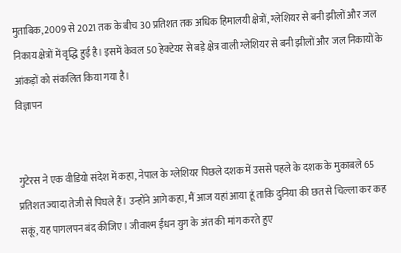मुताबिक, 2009 से 2021 तक के बीच 30 प्रतिशत तक अधिक हिमालयी क्षेत्रों, ग्लेशियर से बनी झीलों और जल निकाय क्षेत्रों में वृद्धि हुई है। इसमें केवल 50 हेक्टेयर से बड़े क्षेत्र वाली ग्लेशियर से बनी झीलों और जल निकायों के आंकड़ों को संकलित किया गया है।
विज्ञापन


गुटेरस ने एक वीडियो संदेश में कहा, नेपाल के ग्लेशियर पिछले दशक में उससे पहले के दशक के मुकाबले 65 प्रतिशत ज्यादा तेजी से पिघले हैं। उन्होंने आगे कहा, मैं आज यहां आया हूं ताकि दुनिया की छत से चिल्ला कर कह सकूं, यह पागलपन बंद कीजिए। जीवाश्म ईंधन युग के अंत की मांग करते हुए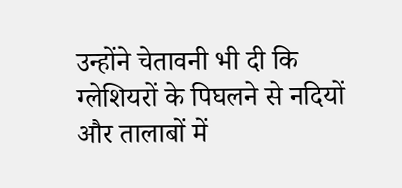उन्होंने चेतावनी भी दी कि ग्लेशियरों के पिघलने से नदियों और तालाबों में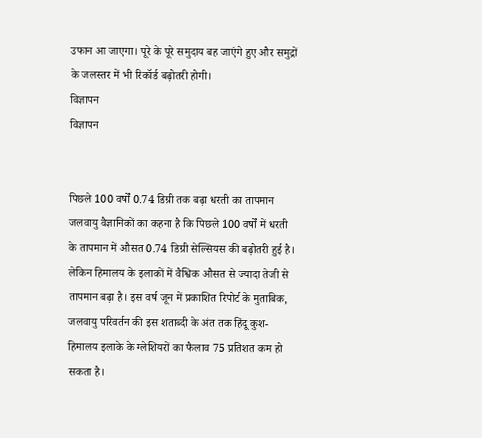उफान आ जाएगा। पूरे के पूरे समुदाय बह जाएंगे हुए और समुद्रों के जलस्तर में भी रिकॉर्ड बढ़ोतरी होगी।
विज्ञापन
विज्ञापन


पिछले 100 वर्षों 0.74 डिग्री तक बढ़ा धरती का तापमान
जलवायु वैज्ञानिकों का कहना है कि पिछले 100 वर्षों में धरती के तापमान में औसत 0.74 डिग्री सेल्सियस की बढ़ोतरी हुई है। लेकिन हिमालय के इलाकों में वैश्विक औसत से ज्यादा तेजी से तापमान बढ़ा है। इस वर्ष जून में प्रकाशित रिपोर्ट के मुताबिक, जलवायु परिवर्तन की इस शताब्दी के अंत तक हिंदू कुश-हिमालय इलाके के ग्लेशियरों का फैलाव 75 प्रतिशत कम हो सकता है।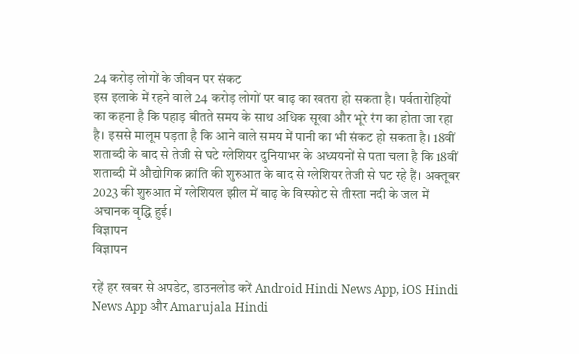24 करोड़ लोगों के जीवन पर संकट
इस इलाके में रहने वाले 24 करोड़ लोगों पर बाढ़ का खतरा हो सकता है। पर्वतारोहियों का कहना है कि पहाड़ बीतते समय के साथ अधिक सूखा और भूरे रंग का होता जा रहा है। इससे मालूम पड़ता है कि आने वाले समय में पानी का भी संकट हो सकता है। 18वीं शताब्दी के बाद से तेजी से घटे ग्लेशियर दुनियाभर के अध्ययनों से पता चला है कि 18वीं शताब्दी में औद्योगिक क्रांति की शुरुआत के बाद से ग्लेशियर तेजी से घट रहे हैं। अक्तूबर 2023 की शुरुआत में ग्लेशियल झील में बाढ़ के विस्फोट से तीस्ता नदी के जल में अचानक वृद्धि हुई।
विज्ञापन
विज्ञापन

रहें हर खबर से अपडेट, डाउनलोड करें Android Hindi News App, iOS Hindi News App और Amarujala Hindi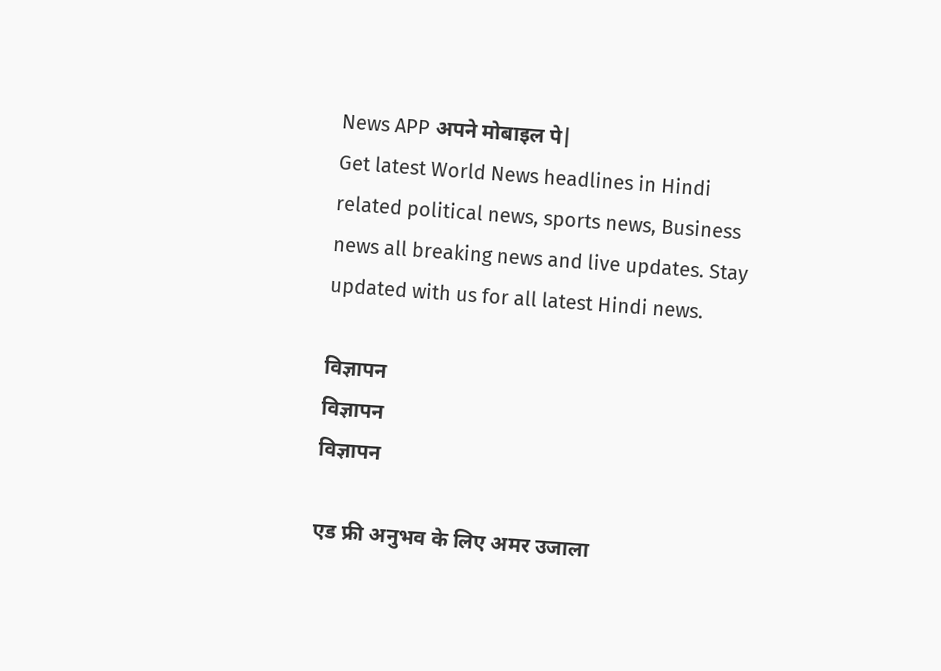News APP अपने मोबाइल पे|
Get latest World News headlines in Hindi related political news, sports news, Business news all breaking news and live updates. Stay updated with us for all latest Hindi news.

विज्ञापन
विज्ञापन
विज्ञापन

एड फ्री अनुभव के लिए अमर उजाला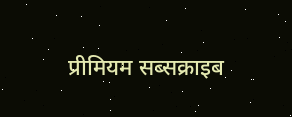प्रीमियम सब्सक्राइब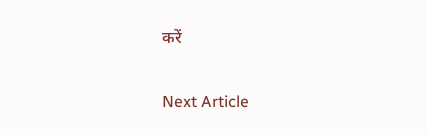करें

Next Article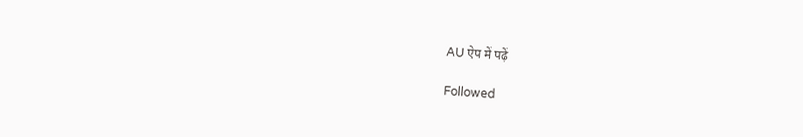AU ऐप में पढ़ें

Followed